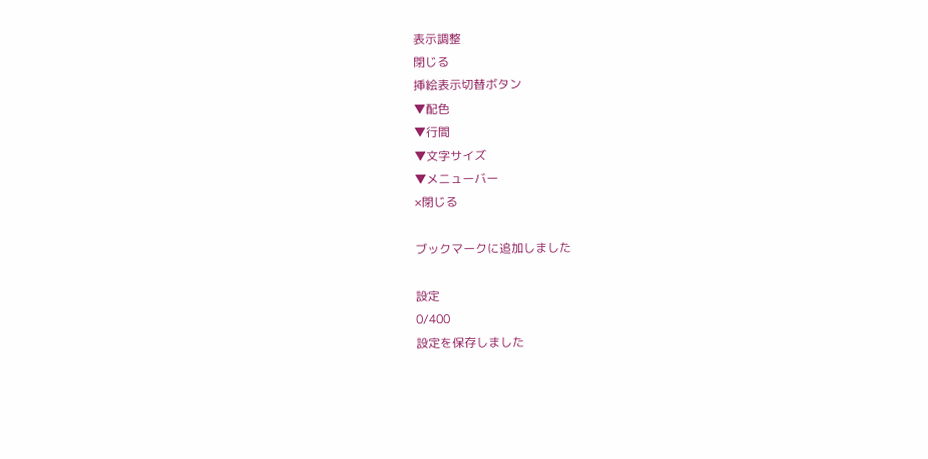表示調整
閉じる
挿絵表示切替ボタン
▼配色
▼行間
▼文字サイズ
▼メニューバー
×閉じる

ブックマークに追加しました

設定
0/400
設定を保存しました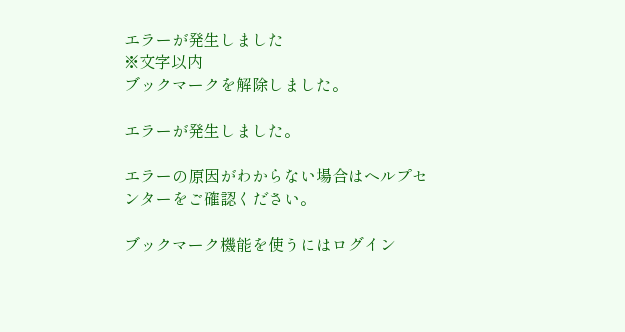エラーが発生しました
※文字以内
ブックマークを解除しました。

エラーが発生しました。

エラーの原因がわからない場合はヘルプセンターをご確認ください。

ブックマーク機能を使うにはログイン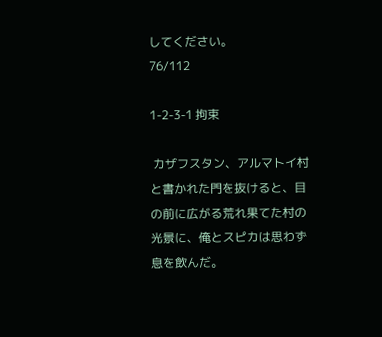してください。
76/112

1-2-3-1 拘束

 カザフスタン、アルマトイ村と書かれた門を抜けると、目の前に広がる荒れ果てた村の光景に、俺とスピカは思わず息を飲んだ。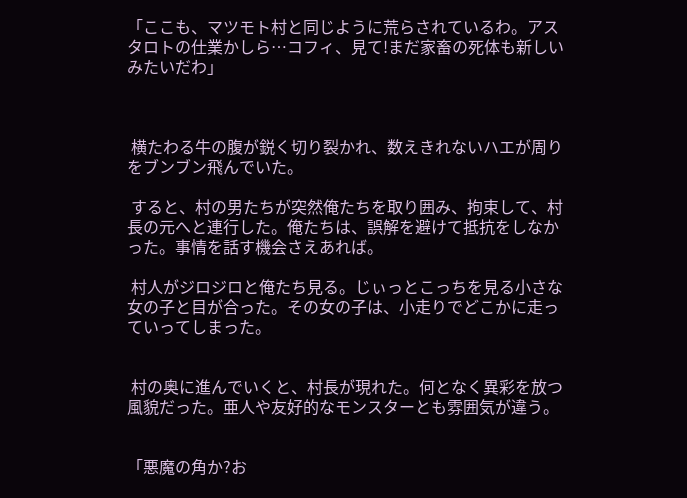「ここも、マツモト村と同じように荒らされているわ。アスタロトの仕業かしら…コフィ、見て!まだ家畜の死体も新しいみたいだわ」



 横たわる牛の腹が鋭く切り裂かれ、数えきれないハエが周りをブンブン飛んでいた。

 すると、村の男たちが突然俺たちを取り囲み、拘束して、村長の元へと連行した。俺たちは、誤解を避けて抵抗をしなかった。事情を話す機会さえあれば。

 村人がジロジロと俺たち見る。じぃっとこっちを見る小さな女の子と目が合った。その女の子は、小走りでどこかに走っていってしまった。


 村の奥に進んでいくと、村長が現れた。何となく異彩を放つ風貌だった。亜人や友好的なモンスターとも雰囲気が違う。


「悪魔の角か?お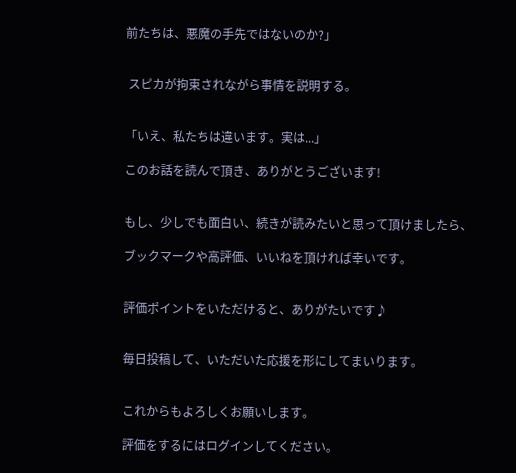前たちは、悪魔の手先ではないのか?」


 スピカが拘束されながら事情を説明する。


「いえ、私たちは違います。実は...」

このお話を読んで頂き、ありがとうございます!


もし、少しでも面白い、続きが読みたいと思って頂けましたら、

ブックマークや高評価、いいねを頂ければ幸いです。


評価ポイントをいただけると、ありがたいです♪


毎日投稿して、いただいた応援を形にしてまいります。


これからもよろしくお願いします。

評価をするにはログインしてください。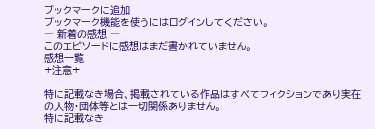ブックマークに追加
ブックマーク機能を使うにはログインしてください。
― 新着の感想 ―
このエピソードに感想はまだ書かれていません。
感想一覧
+注意+

特に記載なき場合、掲載されている作品はすべてフィクションであり実在の人物・団体等とは一切関係ありません。
特に記載なき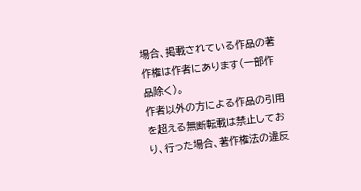場合、掲載されている作品の著作権は作者にあります(一部作品除く)。
作者以外の方による作品の引用を超える無断転載は禁止しており、行った場合、著作権法の違反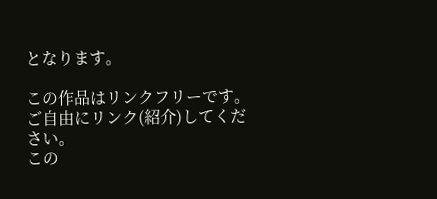となります。

この作品はリンクフリーです。ご自由にリンク(紹介)してください。
この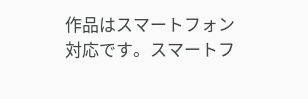作品はスマートフォン対応です。スマートフ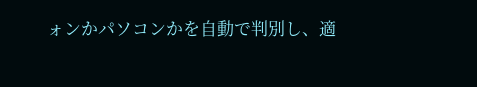ォンかパソコンかを自動で判別し、適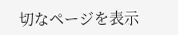切なページを表示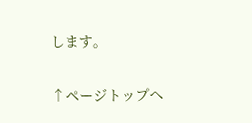します。

↑ページトップへ